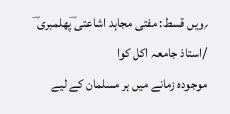؍ویں قسط: مفتی مجاہد اشاعتی ؔپھلمبری ؔ /استاذ جامعہ اکل کوا
موجودہ زمانے میں ہر مسلمان کے لیے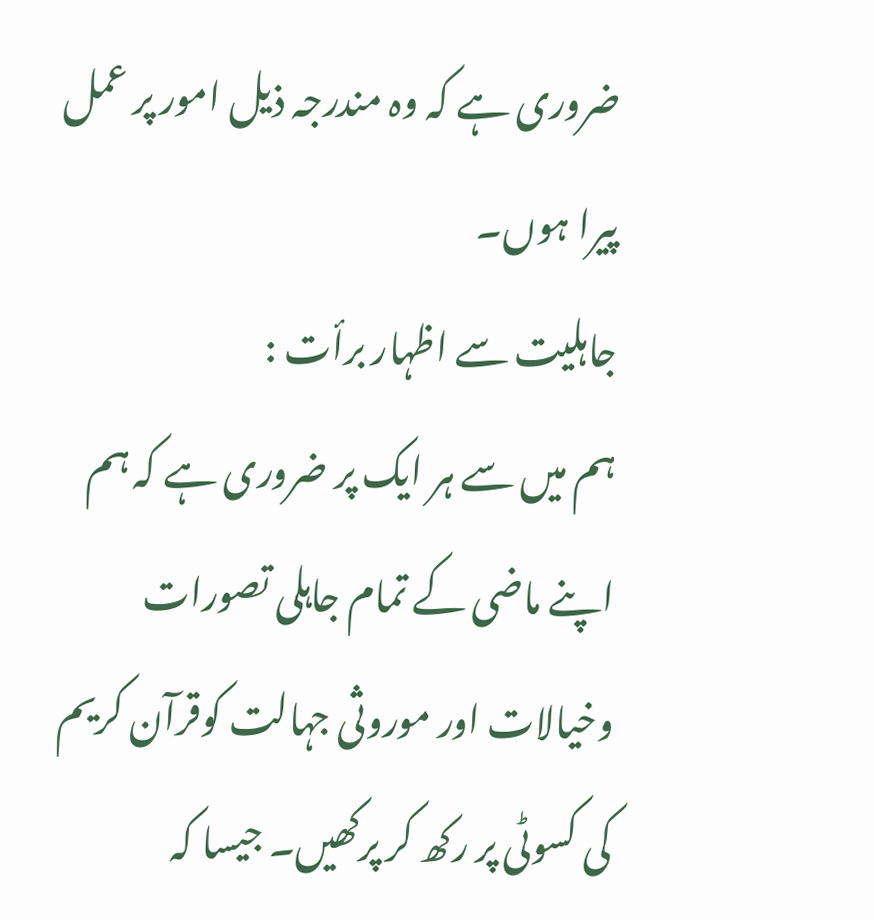ضروری ہے کہ وہ مندرجہ ذیل امور پر عمل پیرا ہوں۔
جاہلیت سے اظہار برأت :
ہم میں سے ہر ایک پر ضروری ہے کہ ہم اپنے ماضی کے تمام جاہلی تصورات وخیالات اور موروثی جہالت کوقرآن کریم کی کسوٹی پر رکھ کر پرکھیں۔ جیسا کہ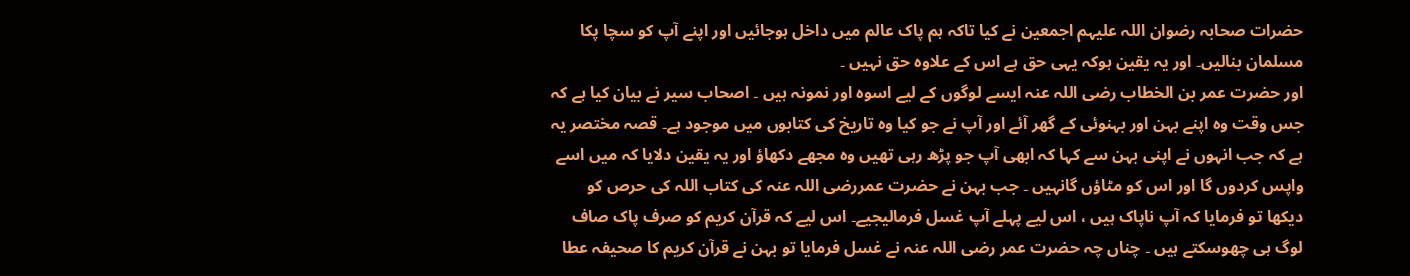حضرات صحابہ رضوان اللہ علیہم اجمعین نے کیا تاکہ ہم پاک عالم میں داخل ہوجائیں اور اپنے آپ کو سچا پکا مسلمان بنالیں۔ اور یہ یقین ہوکہ یہی حق ہے اس کے علاوہ حق نہیں ۔
اور حضرت عمر بن الخطاب رضی اللہ عنہ ایسے لوگوں کے لیے اسوہ اور نمونہ ہیں ۔ اصحاب سیر نے بیان کیا ہے کہ جس وقت وہ اپنے بہن اور بہنوئی کے گھر آئے اور آپ نے جو کیا وہ تاریخ کی کتابوں میں موجود ہے۔ قصہ مختصر یہ ہے کہ جب انہوں نے اپنی بہن سے کہا کہ ابھی آپ جو پڑھ رہی تھیں وہ مجھے دکھاؤ اور یہ یقین دلایا کہ میں اسے واپس کردوں گا اور اس کو مٹاؤں گانہیں ۔ جب بہن نے حضرت عمررضی اللہ عنہ کی کتاب اللہ کی حرص کو دیکھا تو فرمایا کہ آپ ناپاک ہیں ، اس لیے پہلے آپ غسل فرمالیجیے۔ اس لیے کہ قرآن کریم کو صرف پاک صاف لوگ ہی چھوسکتے ہیں ۔ چناں چہ حضرت عمر رضی اللہ عنہ نے غسل فرمایا تو بہن نے قرآن کریم کا صحیفہ عطا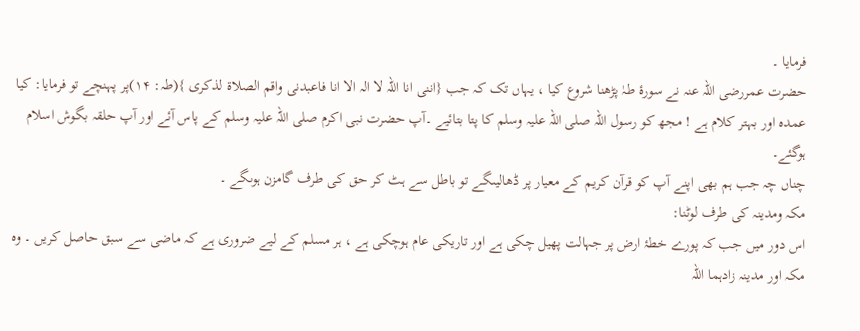فرمایا ۔
حضرت عمررضی اللہ عنہ نے سورۂ طہٰ پڑھنا شروع کیا ، یہاں تک کہ جب {اننی انا اللہ لا الہ الا انا فاعبدنی واقم الصلاۃ لذکری }(طہ: ۱۴)پر پہنچے تو فرمایا: کیا عمدہ اور بہتر کلام ہے ! مجھ کو رسول اللہ صلی اللہ علیہ وسلم کا پتا بتائیے ۔آپ حضرت نبی اکرم صلی اللہ علیہ وسلم کے پاس آئے اور آپ حلقہ بگوش اسلام ہوگئے۔
چناں چہ جب ہم بھی اپنے آپ کو قرآن کریم کے معیار پر ڈھالیںگے تو باطل سے ہٹ کر حق کی طرف گامزن ہوںگے ۔
مکہ ومدینہ کی طرف لوٹنا:
اس دور میں جب کہ پورے خطۂ ارض پر جہالت پھیل چکی ہے اور تاریکی عام ہوچکی ہے ، ہر مسلم کے لیے ضروری ہے کہ ماضی سے سبق حاصل کریں ۔ وہ مکہ اور مدینہ زادہما اللہ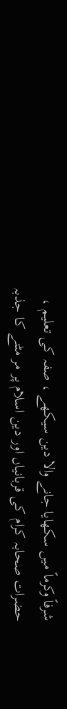شرفاً وکرماً میں سکھایا جانے والا دین سیکھے ، صفہ کی تعلیم ، حضرات صحابہ کرام کی قربانیاں اور دین اسلام پر مر مٹنے کا جذبہ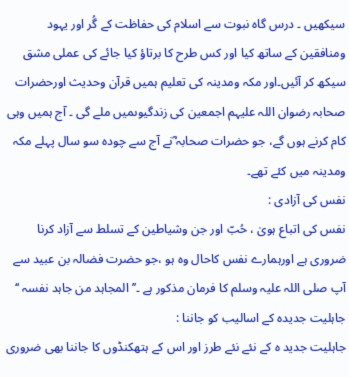سیکھیں ۔ درس گاہ نبوت سے اسلام کی حفاظت کے گُر اور یہود ومنافقین کے ساتھ کیا اور کس طرح کا برتاؤ کیا جائے کی عملی مشق سیکھ کر آئیں۔اور مکہ ومدینہ کی تعلیم ہمیں قرآن وحدیث اورحضرات صحابہ رضوان اللہ علیہم اجمعین کی زندگیوںمیں ملے گی ۔ آج ہمیں وہی کام کرنے ہوں گے، جو حضرات صحابہ ؓنے آج سے چودہ سو سال پہلے مکہ ومدینہ میں کئے تھے۔
نفس کی آزادی :
نفس کی اتباع ہویٰ ، حُبّ اور جن وشیاطین کے تسلط سے آزاد کرنا ضروری ہے اورہمارے نفس کاحال وہ ہو ،جو حضرت فضالہ بن عبید سے آپ صلی اللہ علیہ وسلم کا فرمان مذکور ہے ۔’’ المجاہد من جاہد نفسہ ‘‘
جاہلیت جدیدہ کے اسالیب کو جاننا :
جاہلیت جدید ہ کے نئے نئے طرز اور اس کے ہتھکنڈوں کا جاننا بھی ضروری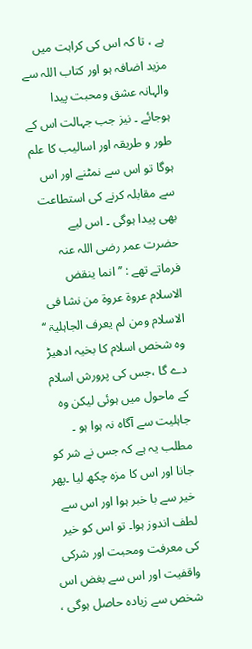ہے ، تا کہ اس کی کراہت میں مزید اضافہ ہو اور کتاب اللہ سے والہانہ عشق ومحبت پیدا ہوجائے ۔ نیز جب جہالت اس کے طور و طریقہ اور اسالیب کا علم ہوگا تو اس سے نمٹنے اور اس سے مقابلہ کرنے کی استطاعت بھی پیدا ہوگی ۔ اس لیے حضرت عمر رضی اللہ عنہ فرماتے تھے : ’’ انما ینقض الاسلام عروۃ عروۃ من نشا فی الاسلام ومن لم یعرف الجاہلیۃ ‘‘ وہ شخص اسلام کا بخیہ ادھیڑ دے گا ،جس کی پرورش اسلام کے ماحول میں ہوئی لیکن وہ جاہلیت سے آگاہ نہ ہوا ہو ۔
مطلب یہ ہے کہ جس نے شر کو جانا اور اس کا مزہ چکھ لیا ۔پھر خیر سے با خبر ہوا اور اس سے لطف اندوز ہوا۔ تو اس کو خیر کی معرفت ومحبت اور شرکی واقفیت اور اس سے بغض اس شخص سے زیادہ حاصل ہوگی ،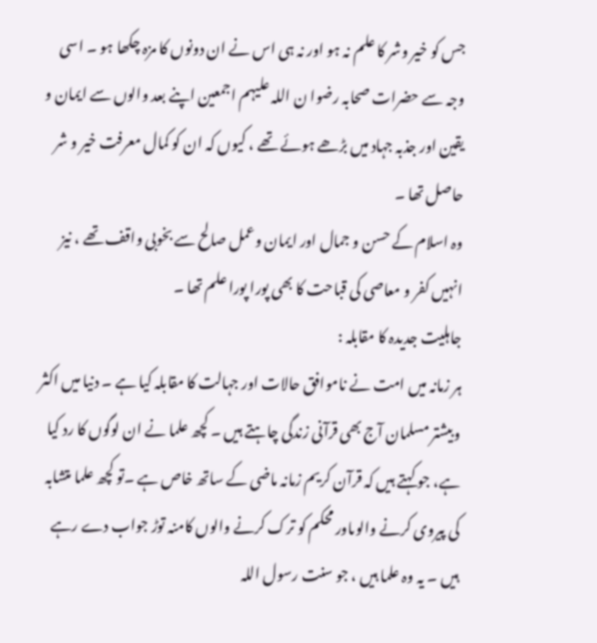جس کو خیر وشر کا علم نہ ہو اور نہ ہی اس نے ان دونوں کا مزہ چکھا ہو ۔ اسی وجہ سے حضرات صحابہ رضوا ن اللہ علیہم اجمعین اپنے بعد والوں سے ایمان و یقین اور جذبہ جہاد میں بڑھے ہوئے تھے ، کیوں کہ ان کو کمال معرفت خیر و شر حاصل تھا ۔
وہ اسلام کے حسن و جمال اور ایمان وعمل صالح سے بخوبی واقف تھے ، نیز انہیں کفر و معاصی کی قباحت کا بھی پورا پورا علم تھا ۔
جاہلیت جدیدہ کا مقابلہ :
ہر زمانہ میں امت نے ناموافق حالات اور جہالت کا مقابلہ کیا ہے ۔ دنیا میں اکثر وبیشتر مسلمان آج بھی قرآنی زندگی چاہتے ہیں ۔ کچھ علما نے ان لوگوں کا رد کیا ہے، جو کہتے ہیں کہ قرآن کریم زمانہ ماضی کے ساتھ خاص ہے ۔تو کچھ علما متشابہ کی پیروی کرنے والوںاور محکم کو ترک کرنے والوں کامنہ توڑ جواب دے رہے ہیں ۔ یہ وہ علما ہیں ، جو سنت رسول اللہ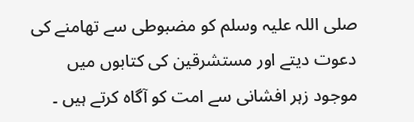صلی اللہ علیہ وسلم کو مضبوطی سے تھامنے کی دعوت دیتے اور مستشرقین کی کتابوں میں موجود زہر افشانی سے امت کو آگاہ کرتے ہیں ۔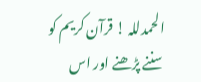الحمدللہ ! قرآن کریم کو سننے پڑھنے اور اس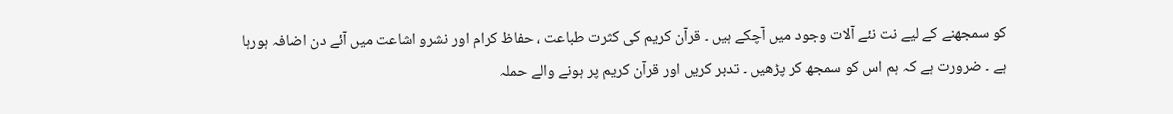کو سمجھنے کے لیے نت نئے آلات وجود میں آچکے ہیں ۔ قرآن کریم کی کثرت طباعت ، حفاظ کرام اور نشرو اشاعت میں آئے دن اضافہ ہورہا ہے ۔ ضرورت ہے کہ ہم اس کو سمجھ کر پڑھیں ۔ تدبر کریں اور قرآن کریم پر ہونے والے حملہ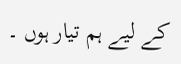کے لیے ہم تیار ہوں ۔